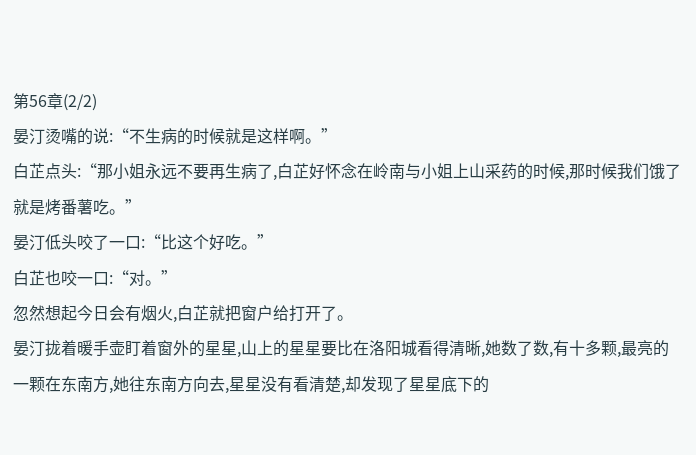第56章(2/2)
晏汀烫嘴的说:“不生病的时候就是这样啊。”
白芷点头:“那小姐永远不要再生病了,白芷好怀念在岭南与小姐上山采药的时候,那时候我们饿了就是烤番薯吃。”
晏汀低头咬了一口:“比这个好吃。”
白芷也咬一口:“对。”
忽然想起今日会有烟火,白芷就把窗户给打开了。
晏汀拢着暖手壶盯着窗外的星星,山上的星星要比在洛阳城看得清晰,她数了数,有十多颗,最亮的一颗在东南方,她往东南方向去,星星没有看清楚,却发现了星星底下的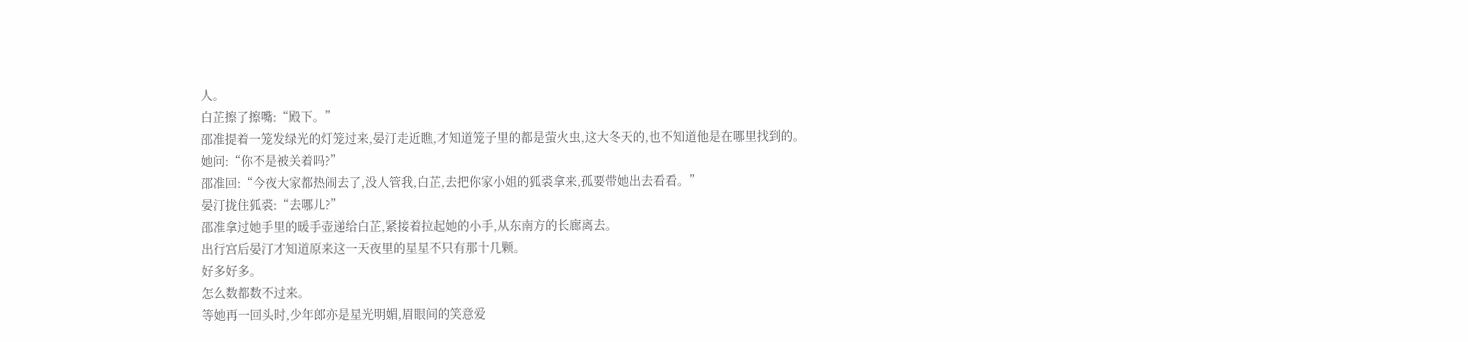人。
白芷擦了擦嘴:“殿下。”
邵准提着一笼发绿光的灯笼过来,晏汀走近瞧,才知道笼子里的都是萤火虫,这大冬天的,也不知道他是在哪里找到的。
她问:“你不是被关着吗?”
邵准回:“今夜大家都热闹去了,没人管我,白芷,去把你家小姐的狐裘拿来,孤要带她出去看看。”
晏汀拢住狐裘:“去哪儿?”
邵准拿过她手里的暖手壶递给白芷,紧接着拉起她的小手,从东南方的长廊离去。
出行宫后晏汀才知道原来这一天夜里的星星不只有那十几颗。
好多好多。
怎么数都数不过来。
等她再一回头时,少年郎亦是星光明媚,眉眼间的笑意爱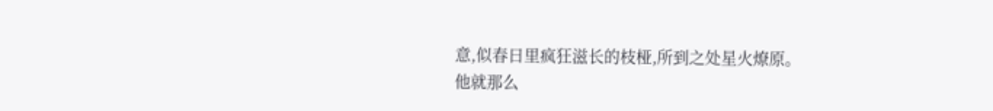意,似春日里疯狂滋长的枝桠,所到之处星火燎原。
他就那么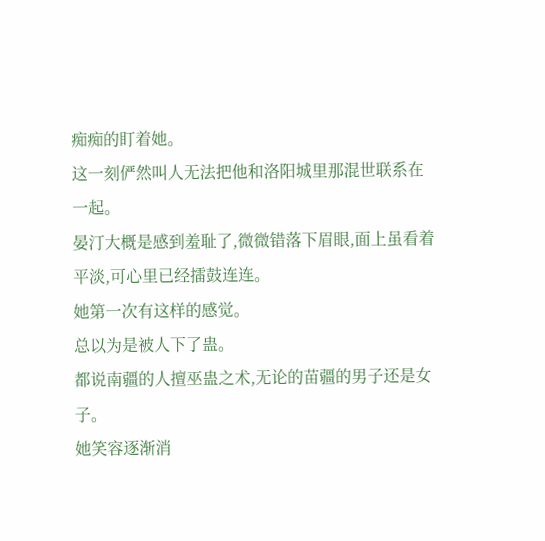痴痴的盯着她。
这一刻俨然叫人无法把他和洛阳城里那混世联系在一起。
晏汀大概是感到羞耻了,微微错落下眉眼,面上虽看着平淡,可心里已经擂鼓连连。
她第一次有这样的感觉。
总以为是被人下了蛊。
都说南疆的人擅巫蛊之术,无论的苗疆的男子还是女子。
她笑容逐渐消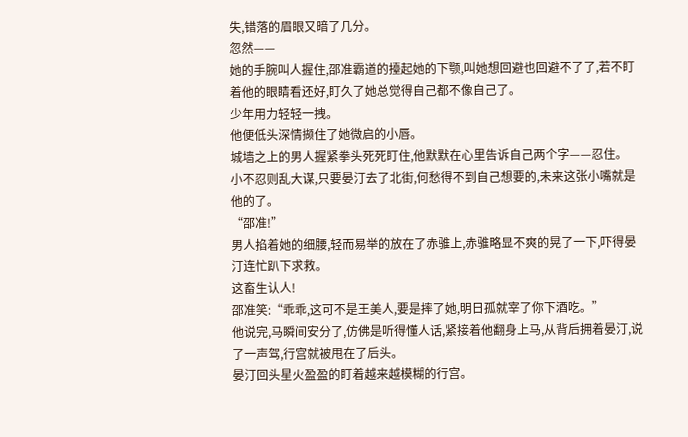失,错落的眉眼又暗了几分。
忽然——
她的手腕叫人握住,邵准霸道的擡起她的下颚,叫她想回避也回避不了了,若不盯着他的眼睛看还好,盯久了她总觉得自己都不像自己了。
少年用力轻轻一拽。
他便低头深情撷住了她微启的小唇。
城墙之上的男人握紧拳头死死盯住,他默默在心里告诉自己两个字——忍住。
小不忍则乱大谋,只要晏汀去了北街,何愁得不到自己想要的,未来这张小嘴就是他的了。
“邵准!”
男人掐着她的细腰,轻而易举的放在了赤骓上,赤骓略显不爽的晃了一下,吓得晏汀连忙趴下求救。
这畜生认人!
邵准笑:“乖乖,这可不是王美人,要是摔了她,明日孤就宰了你下酒吃。”
他说完,马瞬间安分了,仿佛是听得懂人话,紧接着他翻身上马,从背后拥着晏汀,说了一声驾,行宫就被甩在了后头。
晏汀回头星火盈盈的盯着越来越模糊的行宫。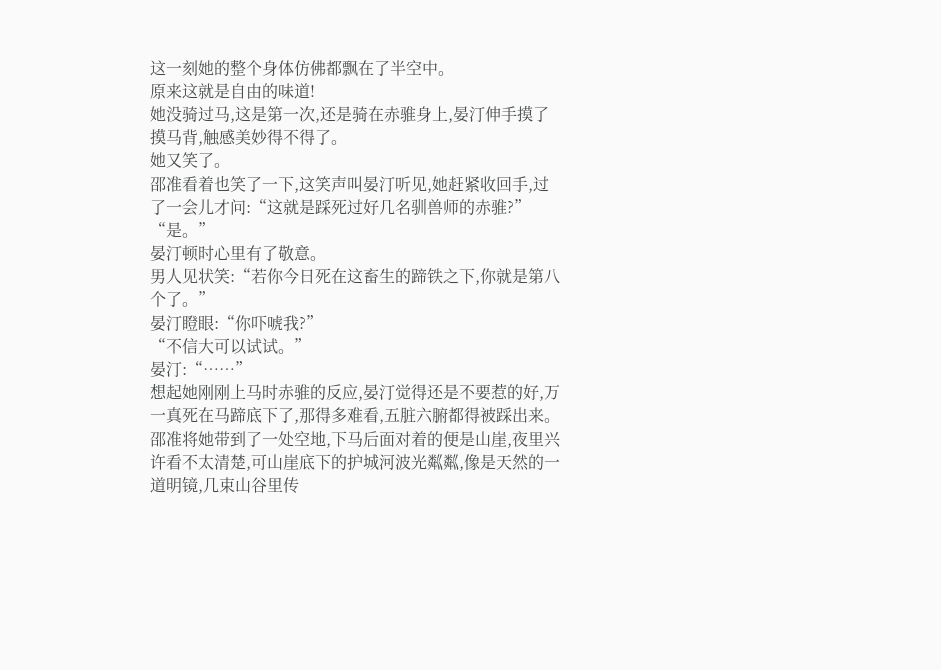这一刻她的整个身体仿佛都飘在了半空中。
原来这就是自由的味道!
她没骑过马,这是第一次,还是骑在赤骓身上,晏汀伸手摸了摸马背,触感美妙得不得了。
她又笑了。
邵准看着也笑了一下,这笑声叫晏汀听见,她赶紧收回手,过了一会儿才问:“这就是踩死过好几名驯兽师的赤骓?”
“是。”
晏汀顿时心里有了敬意。
男人见状笑:“若你今日死在这畜生的蹄铁之下,你就是第八个了。”
晏汀瞪眼:“你吓唬我?”
“不信大可以试试。”
晏汀:“……”
想起她刚刚上马时赤骓的反应,晏汀觉得还是不要惹的好,万一真死在马蹄底下了,那得多难看,五脏六腑都得被踩出来。
邵准将她带到了一处空地,下马后面对着的便是山崖,夜里兴许看不太清楚,可山崖底下的护城河波光粼粼,像是天然的一道明镜,几束山谷里传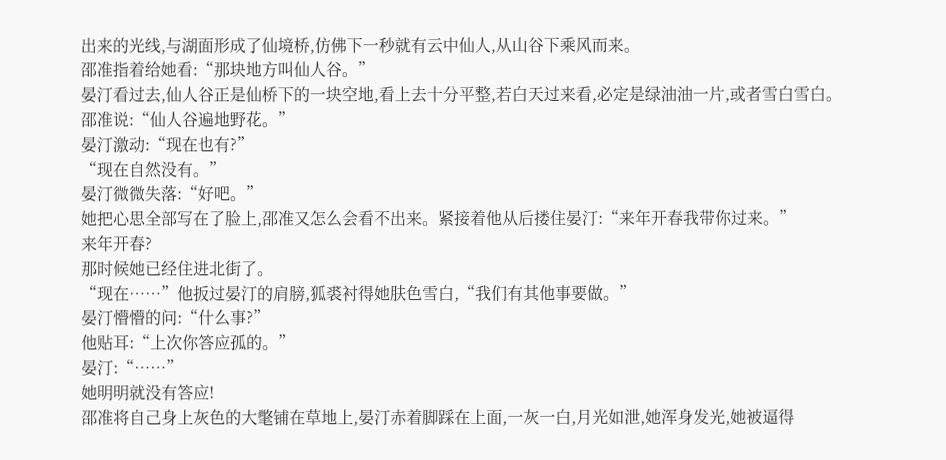出来的光线,与湖面形成了仙境桥,仿佛下一秒就有云中仙人,从山谷下乘风而来。
邵准指着给她看:“那块地方叫仙人谷。”
晏汀看过去,仙人谷正是仙桥下的一块空地,看上去十分平整,若白天过来看,必定是绿油油一片,或者雪白雪白。
邵准说:“仙人谷遍地野花。”
晏汀激动:“现在也有?”
“现在自然没有。”
晏汀微微失落:“好吧。”
她把心思全部写在了脸上,邵准又怎么会看不出来。紧接着他从后搂住晏汀:“来年开春我带你过来。”
来年开春?
那时候她已经住进北街了。
“现在……”他扳过晏汀的肩膀,狐裘衬得她肤色雪白,“我们有其他事要做。”
晏汀懵懵的问:“什么事?”
他贴耳:“上次你答应孤的。”
晏汀:“……”
她明明就没有答应!
邵准将自己身上灰色的大氅铺在草地上,晏汀赤着脚踩在上面,一灰一白,月光如泄,她浑身发光,她被逼得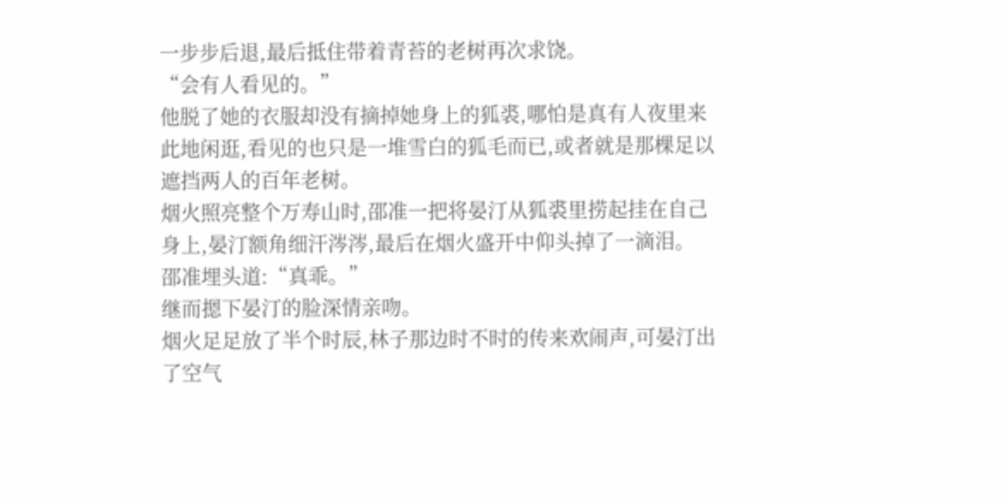一步步后退,最后抵住带着青苔的老树再次求饶。
“会有人看见的。”
他脱了她的衣服却没有摘掉她身上的狐裘,哪怕是真有人夜里来此地闲逛,看见的也只是一堆雪白的狐毛而已,或者就是那棵足以遮挡两人的百年老树。
烟火照亮整个万寿山时,邵准一把将晏汀从狐裘里捞起挂在自己身上,晏汀额角细汗涔涔,最后在烟火盛开中仰头掉了一滴泪。
邵准埋头道:“真乖。”
继而摁下晏汀的脸深情亲吻。
烟火足足放了半个时辰,林子那边时不时的传来欢闹声,可晏汀出了空气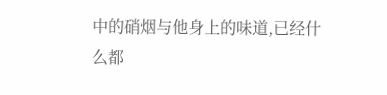中的硝烟与他身上的味道,已经什么都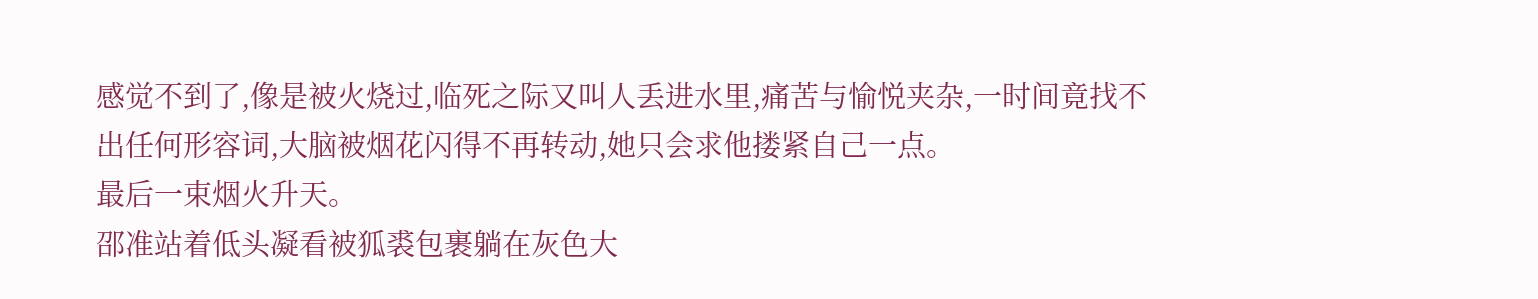感觉不到了,像是被火烧过,临死之际又叫人丢进水里,痛苦与愉悦夹杂,一时间竟找不出任何形容词,大脑被烟花闪得不再转动,她只会求他搂紧自己一点。
最后一束烟火升天。
邵准站着低头凝看被狐裘包裹躺在灰色大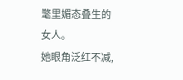氅里媚态叠生的女人。
她眼角泛红不减,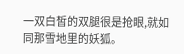一双白皙的双腿很是抢眼,就如同那雪地里的妖狐。